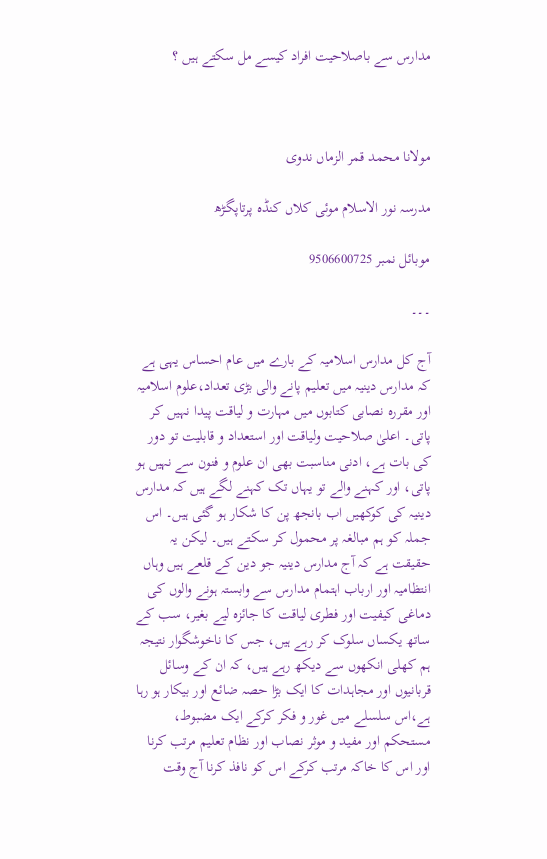مدارس سے باصلاحیت افراد کیسے مل سکتے ہیں ؟



مولانا محمد قمر الزماں ندوی

مدرسہ نور الاسلام موئی کلاں کنڈہ پرتاپگڑھ

موبائل نمبر 9506600725

۔۔۔

آج کل مدارس اسلامیہ کے بارے میں عام احساس یہی ہے کہ مدارس دینیہ میں تعلیم پانے والی بڑی تعداد،علوم اسلامیہ اور مقررہ نصابی کتابوں میں مہارت و لیاقت پیدا نہیں کر پاتی۔ اعلیٰ صلاحیت ولیاقت اور استعداد و قابلیت تو دور کی بات ہے، ادنی مناسبت بھی ان علوم و فنون سے نہیں ہو پاتی، اور کہنے والے تو یہاں تک کہنے لگے ہیں کہ مدارس دینیہ کی کوکھیں اب بانجھ پن کا شکار ہو گئی ہیں۔ اس جملہ کو ہم مبالغہ پر محمول کر سکتے ہیں۔ لیکن یہ حقیقت ہے کہ آج مدارس دینیہ جو دین کے قلعے ہیں وہاں انتظامیہ اور ارباب اہتمام مدارس سے وابستہ ہونے والوں کی دماغی کیفیت اور فطری لیاقت کا جائزہ لیے بغیر، سب کے ساتھ یکساں سلوک کر رہے ہیں، جس کا ناخوشگوار نتیجہ ہم کھلی انکھوں سے دیکھ رہے ہیں، کہ ان کے وسائل قربانیوں اور مجاہدات کا ایک بڑا حصہ ضائع اور بیکار ہو رہا ہے،اس سلسلے میں غور و فکر کرکے ایک مضبوط، مستحکم اور مفید و موثر نصاب اور نظام تعلیم مرتب کرنا اور اس کا خاکہ مرتب کرکے اس کو نافذ کرنا آج وقت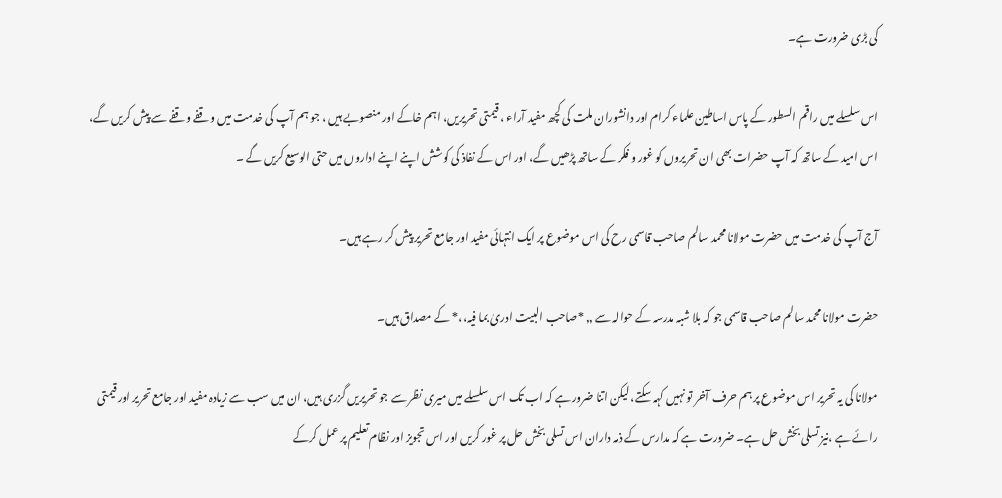کی بڑی ضرورت ہے۔

اس سلسلے میں راقم السطور کے پاس اساطین علماء کرام اور دانشوران ملت کی کچھ مفید آراء ، قیمتی تحریریں، اہم خاکے اور منصوبے ہیں ، جو ہم آپ کی خدمت میں وقفے وقفے سے پیش کریں گے، اس امید کے ساتھ کہ آپ حضرات بھی ان تحریروں کو غور و فکر کے ساتھ پڑھیں گے، اور اس کے نفاذ کی کوشش اپنے اپنے اداروں میں حتی الوسیع کریں گے ۔

آج آپ کی خدمت میں حضرت مولانا محمد سالم صاحب قاسمی رح کی اس موضوع پر ایک انتہائی مفید اور جامع تحریر پیش کر رہے ہیں۔

حضرت مولانا محمد سالم صاحب قاسمی جو کہ بلا شبہ مدرسہ کے حوالہ سے ٫٫ *صاحب البیت ادریٰ بما فیہ،،* کے مصداق ہیں۔

مولانا کی یہ تحریر اس موضوع پر ہم حرف آخر تو نہیں کہہ سکتے، لیکن اتنا ضرور ہے کہ اب تک اس سلسلے میں میری نظر سے جو تحریریں گزری ہیں، ان میں سب سے زیادہ مفید اور جامع تحریر اور قیمتی رائے ہے ،نیز تسلی بخش حل ہے۔ ضرورت ہے کہ مدارس کے ذمہ داران اس تسلی بخش حل پر غور کریں اور اس تجویز اور نظام تعلیم پر عمل کرکے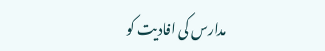مدارس کی افادیت کو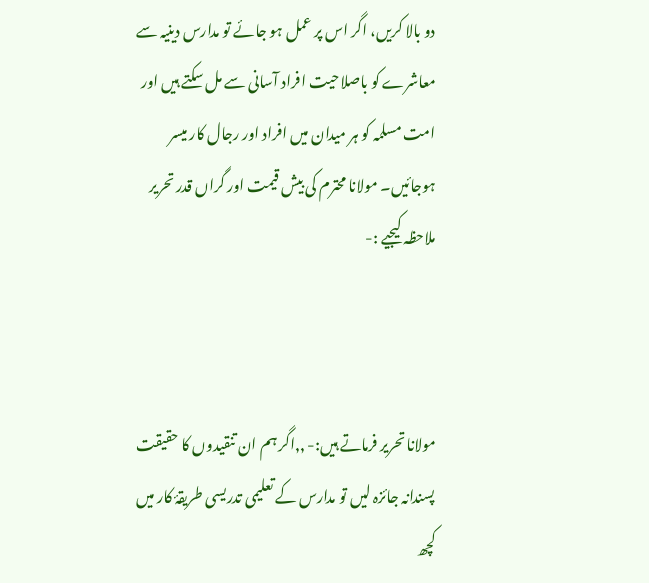دو بالا کریں، اگر اس پر عمل ہو جائے تو مدارس دینیہ سے معاشرے کو باصلاحیت افراد آسانی سے مل سکتے ہیں اور امت مسلمہ کو ہر میدان میں افراد اور رجال کار میسر ہوجائیں۔ مولانا محترم کی بیش قیمت اور گراں قدر تحریر ملاحظہ کیجیے :-



مولانا تحریر فرماتے ہیں:- ٫٫اگر ہم ان تنقیدوں کا حقیقت پسندانہ جائزہ لیں تو مدارس کے تعلیمی تدریسی طریقۂ کار میں کچھ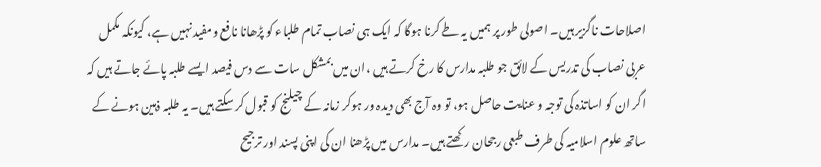اصلاحات ناگزیر ہیں۔ اصولی طور پر ہمیں یہ طے کرنا ہوگا کہ ایک ہی نصاب تمام طلباء کو پڑھانا نافع ومفید نہیں ہے، کیونکہ مکمل عربی نصاب کی تدریس کے لائق جو طلبہ مدارس کا رخ کرتے ہیں ،ان میں بمشکل سات سے دس فیصد ایسے طلبہ پائے جاتے ہیں کہ اگر ان کو اساتذہ کی توجہ و عنایت حاصل ہو، تو وہ آج بھی دیدہ ور ہوکر زمانہ کے چیلنج کو قبول کر سکتے ہیں۔ یہ طلبہ ذہین ہونے کے ساتھ علوم اسلامیہ کی طرف طبعی رجحان رکھتے ہیں۔ مدارس میں پڑھنا ان کی اپنی پسند اور ترجیح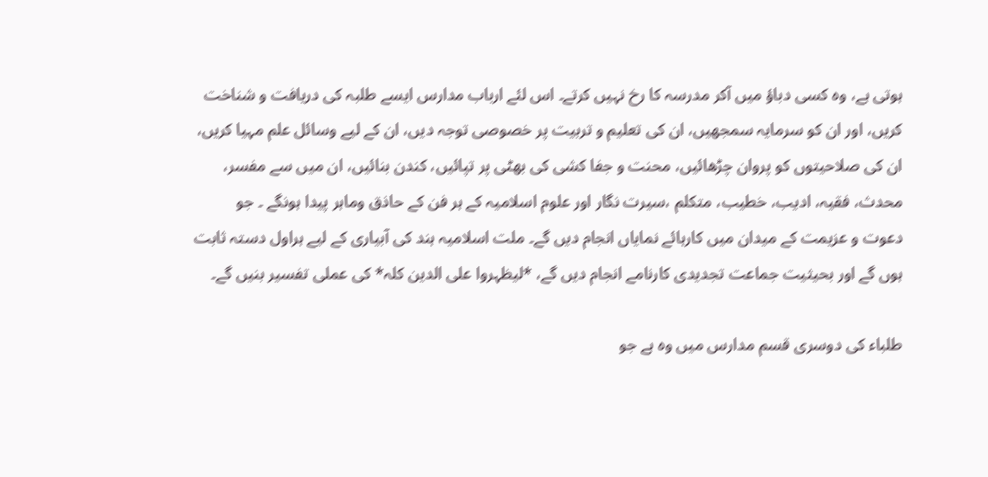ہوتی ہے، وہ کسی دباؤ میں آکر مدرسہ کا رخ نہیں کرتے۔ اس لئے ارباب مدارس ایسے طلبہ کی دریافت و شناخت کریں، اور ان کو سرمایہ سمجھیں، ان کی تعلیم و تربیت پر خصوصی توجہ دیں، ان کے لیے وسائل علم مہیا کریں، ان کی صلاحیتوں کو پروان چڑھائیں، محنت و جفا کشی کی بھٹی پر تپائیں، کندن بنائیں، ان میں سے مفسر، محدث، فقیہ، ادیب، خطیب، متکلم ،سیرت نگار اور علوم اسلامیہ کے ہر فن کے حاذق وماہر پیدا ہونگے ۔ جو دعوت و عزیمت کے میدان میں کارہائے نمایاں انجام دیں گے۔ ملت اسلامیہ ہند کی آبیاری کے لیے ہراول دستہ ثابت ہوں گے اور بحیثیت جماعت تجدیدی کارنامے انجام دیں گے، *لیظہروا علی الدین کلہ* کی عملی تفسیر بنیں گے۔

طلباء کی دوسری قسم مدارس میں وہ ہے جو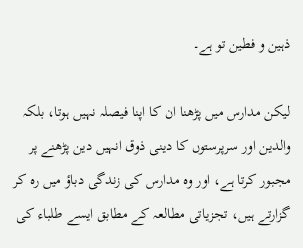ذہین و فطین تو ہے۔

لیکن مدارس میں پڑھنا ان کا اپنا فیصلہ نہیں ہوتا، بلکہ والدین اور سرپرستوں کا دینی ذوق انہیں دین پڑھنے پر مجبور کرتا ہے، اور وہ مدارس کی زندگی دباؤ میں رہ کر گزارتے ہیں، تجزیاتی مطالعہ کے مطابق ایسے طلباء کی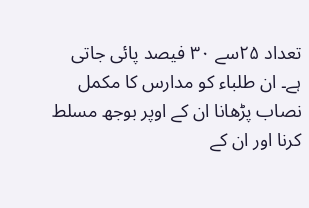تعداد ۲۵سے ۳۰ فیصد پائی جاتی ہے۔ ان طلباء کو مدارس کا مکمل نصاب پڑھانا ان کے اوپر بوجھ مسلط کرنا اور ان کے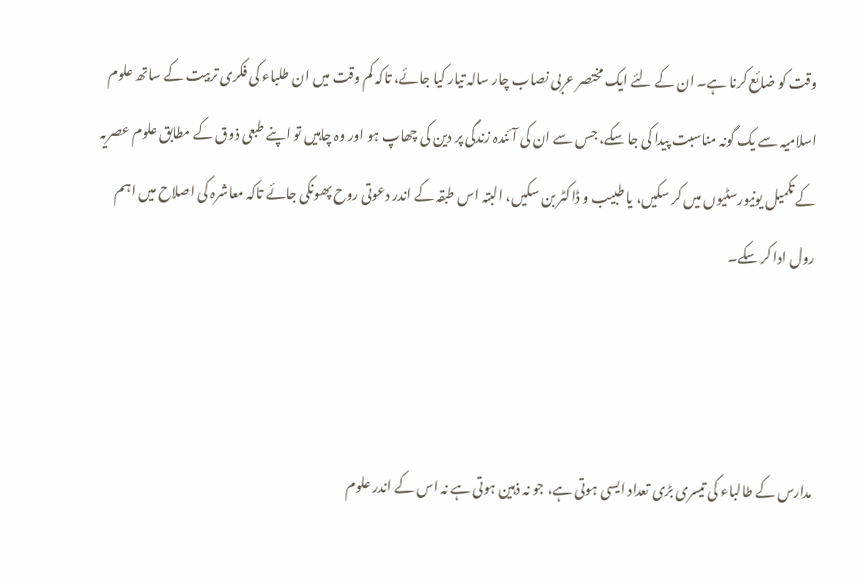وقت کو ضائع کرنا ہے۔ ان کے لئے ایک مختصر عربی نصاب چار سالہ تیار کیا جائے، تاکہ کم وقت میں ان طلباء کی فکری تربیت کے ساتھ علوم اسلامیہ سے یک گونہ مناسبت پیدا کی جا سکے، جس سے ان کی آئندہ زندگی پر دین کی چھاپ ہو اور وہ چاہیں تو اپنے طبعی ذوق کے مطابق علوم عصریہ کے تکمیل یونیورسٹیوں میں کر سکیں، یا طبیب و ڈاکٹر بن سکیں، البتہ اس طبقہ کے اندر دعوتی روح پھونکی جائے تاکہ معاشرہ کی اصلاح میں اہم رول ادا کر سکے۔



مدارس کے طالباء کی تیسری بڑی تعداد ایسی ہوتی ہے، جو نہ ذہین ہوتی ہے نہ اس کے اندر علوم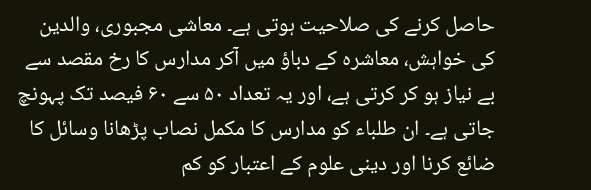حاصل کرنے کی صلاحیت ہوتی ہے۔ معاشی مجبوری، والدین کی خواہش، معاشرہ کے دباؤ میں آکر مدارس کا رخ مقصد سے بے نیاز ہو کر کرتی ہے، اور یہ تعداد ۵۰ سے ۶۰ فیصد تک پہونچ جاتی ہے۔ ان طلباء کو مدارس کا مکمل نصاب پڑھانا وسائل کا ضائع کرنا اور دینی علوم کے اعتبار کو کم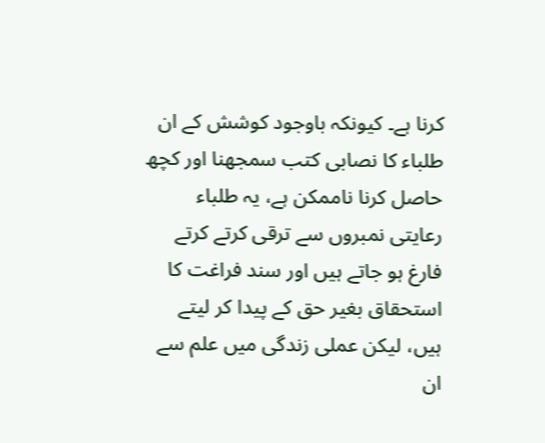کرنا ہے۔ کیونکہ باوجود کوشش کے ان طلباء کا نصابی کتب سمجھنا اور کچھ حاصل کرنا ناممکن ہے، یہ طلباء رعایتی نمبروں سے ترقی کرتے کرتے فارغ ہو جاتے ہیں اور سند فراغت کا استحقاق بغیر حق کے پیدا کر لیتے ہیں، لیکن عملی زندگی میں علم سے ان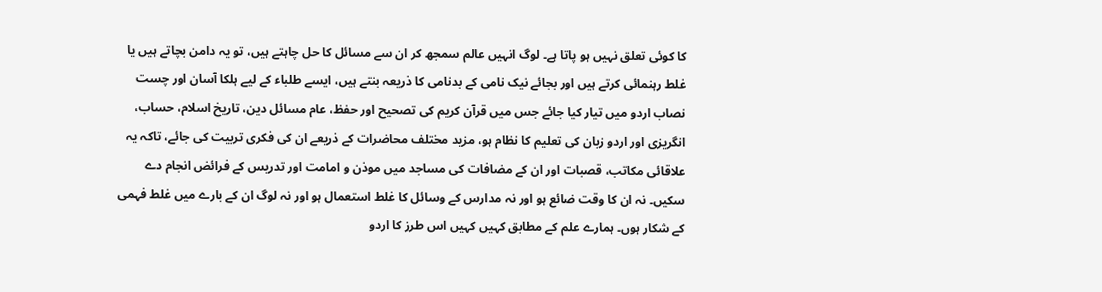کا کوئی تعلق نہیں ہو پاتا ہے۔ لوگ انہیں عالم سمجھ کر ان سے مسائل کا حل چاہتے ہیں، تو یہ دامن بچاتے ہیں یا غلط رہنمائی کرتے ہیں اور بجائے نیک نامی کے بدنامی کا ذریعہ بنتے ہیں، ایسے طلباء کے لیے ہلکا آسان اور چست نصاب اردو میں تیار کیا جائے جس میں قرآن کریم کی تصحیح اور حفظ، عام مسائل دین، تاریخ اسلام، حساب، انگریزی اور اردو زبان کی تعلیم کا نظام ہو، مزید مختلف محاضرات کے ذریعے ان کی فکری تربیت کی جائے، تاکہ یہ علاقائی مکاتب، قصبات اور ان کے مضافات کی مساجد میں موذن و امامت اور تدریس کے فرائض انجام دے سکیں۔ نہ ان کا وقت ضائع ہو اور نہ مدارس کے وسائل کا غلط استعمال ہو اور نہ لوگ ان کے بارے میں غلط فہمی کے شکار ہوں۔ ہمارے علم کے مطابق کہیں کہیں اس طرز کا اردو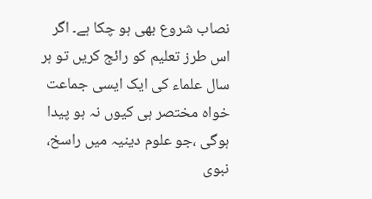نصاب شروع بھی ہو چکا ہے۔ اگر اس طرز تعلیم کو رائج کریں تو ہر سال علماء کی ایک ایسی جماعت خواہ مختصر ہی کیوں نہ ہو پیدا ہوگی ،جو علوم دینیہ میں راسخ، نبوی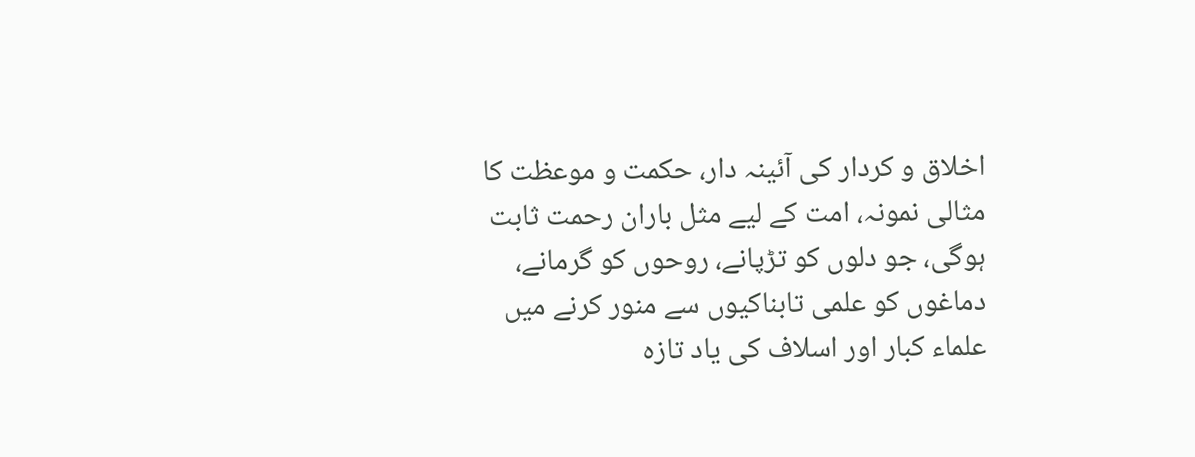اخلاق و کردار کی آئینہ دار، حکمت و موعظت کا مثالی نمونہ، امت کے لیے مثل باران رحمت ثابت ہوگی، جو دلوں کو تڑپانے، روحوں کو گرمانے، دماغوں کو علمی تابناکیوں سے منور کرنے میں علماء کبار اور اسلاف کی یاد تازہ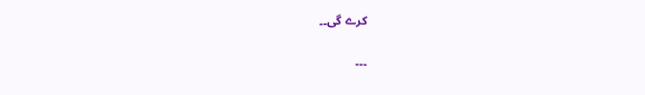کرے گی۔۔

۔۔۔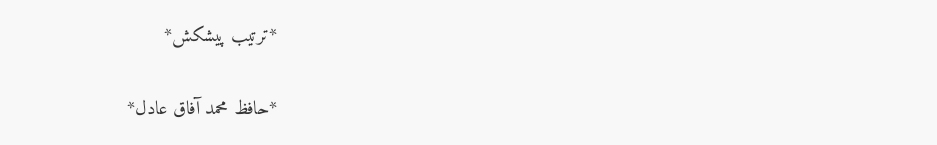*ترتیب پیشکش*

*حافظ محمد آفاق عادل*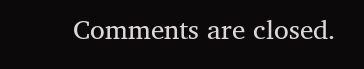Comments are closed.